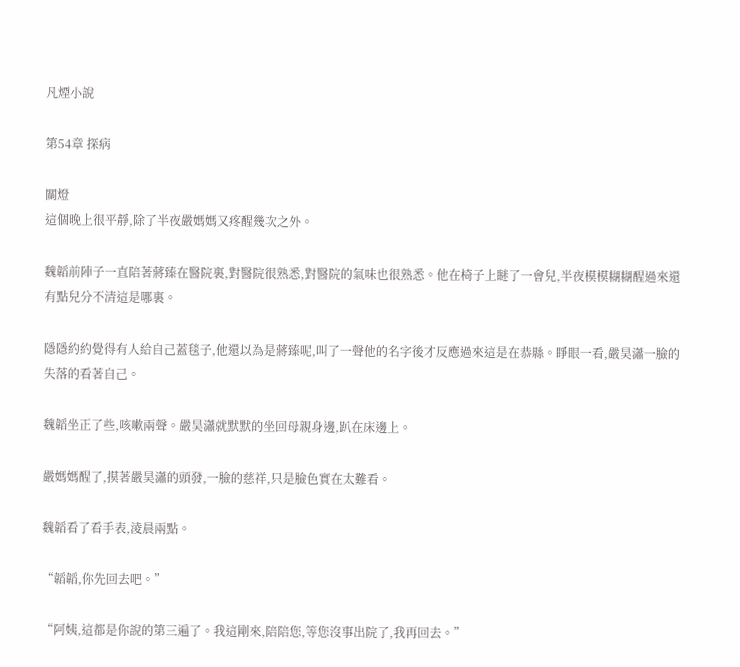凡煙小說

第54章 探病

關燈
這個晚上很平靜,除了半夜嚴媽媽又疼醒幾次之外。

魏韜前陣子一直陪著蔣臻在醫院裏,對醫院很熟悉,對醫院的氣味也很熟悉。他在椅子上瞇了一會兒,半夜模模糊糊醒過來還有點兒分不清這是哪裏。

隱隱約約覺得有人給自己蓋毯子,他還以為是蔣臻呢,叫了一聲他的名字後才反應過來這是在恭縣。睜眼一看,嚴昊瀟一臉的失落的看著自己。

魏韜坐正了些,咳嗽兩聲。嚴昊瀟就默默的坐回母親身邊,趴在床邊上。

嚴媽媽醒了,摸著嚴昊瀟的頭發,一臉的慈祥,只是臉色實在太難看。

魏韜看了看手表,淩晨兩點。

“韜韜,你先回去吧。”

“阿姨,這都是你說的第三遍了。我這剛來,陪陪您,等您沒事出院了,我再回去。”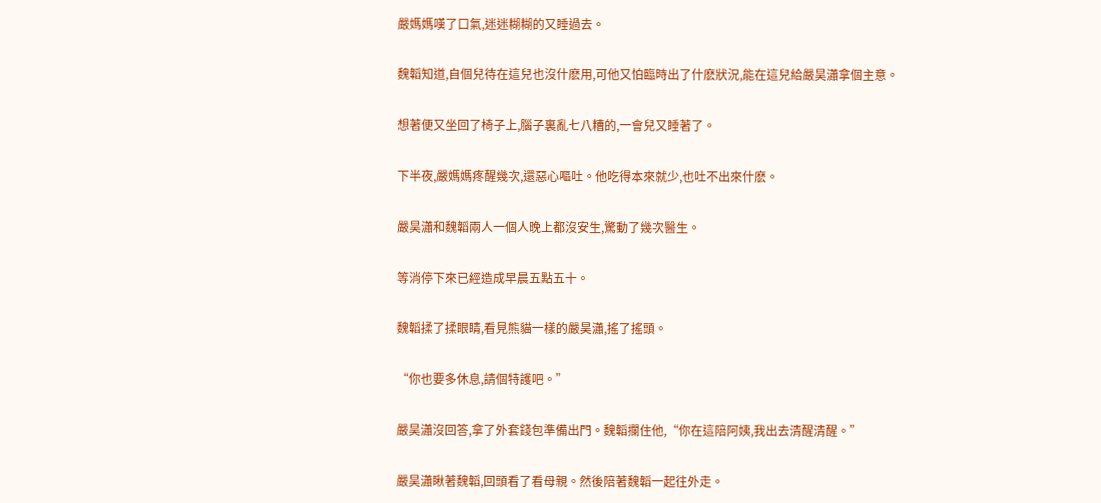嚴媽媽嘆了口氣,迷迷糊糊的又睡過去。

魏韜知道,自個兒待在這兒也沒什麽用,可他又怕臨時出了什麽狀況,能在這兒給嚴昊瀟拿個主意。

想著便又坐回了椅子上,腦子裏亂七八糟的,一會兒又睡著了。

下半夜,嚴媽媽疼醒幾次,還惡心嘔吐。他吃得本來就少,也吐不出來什麽。

嚴昊瀟和魏韜兩人一個人晚上都沒安生,驚動了幾次醫生。

等消停下來已經造成早晨五點五十。

魏韜揉了揉眼睛,看見熊貓一樣的嚴昊瀟,搖了搖頭。

“你也要多休息,請個特護吧。”

嚴昊瀟沒回答,拿了外套錢包準備出門。魏韜攔住他,“你在這陪阿姨,我出去清醒清醒。”

嚴昊瀟瞅著魏韜,回頭看了看母親。然後陪著魏韜一起往外走。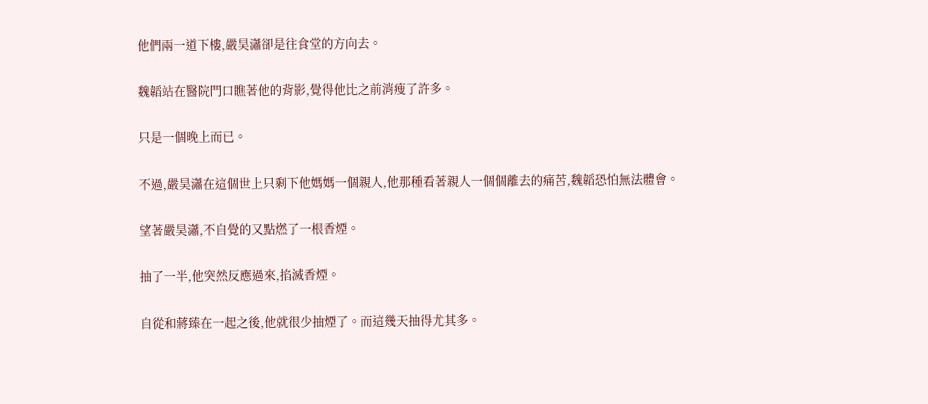他們兩一道下樓,嚴昊瀟卻是往食堂的方向去。

魏韜站在醫院門口瞧著他的背影,覺得他比之前消瘦了許多。

只是一個晚上而已。

不過,嚴昊瀟在這個世上只剩下他媽媽一個親人,他那種看著親人一個個離去的痛苦,魏韜恐怕無法體會。

望著嚴昊瀟,不自覺的又點燃了一根香煙。

抽了一半,他突然反應過來,掐滅香煙。

自從和蔣臻在一起之後,他就很少抽煙了。而這幾天抽得尤其多。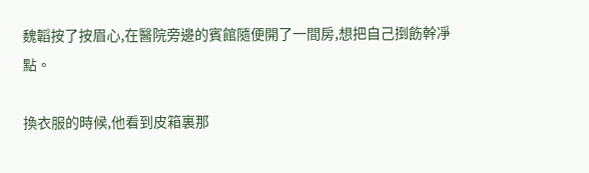魏韜按了按眉心,在醫院旁邊的賓館隨便開了一間房,想把自己捯飭幹凈點。

換衣服的時候,他看到皮箱裏那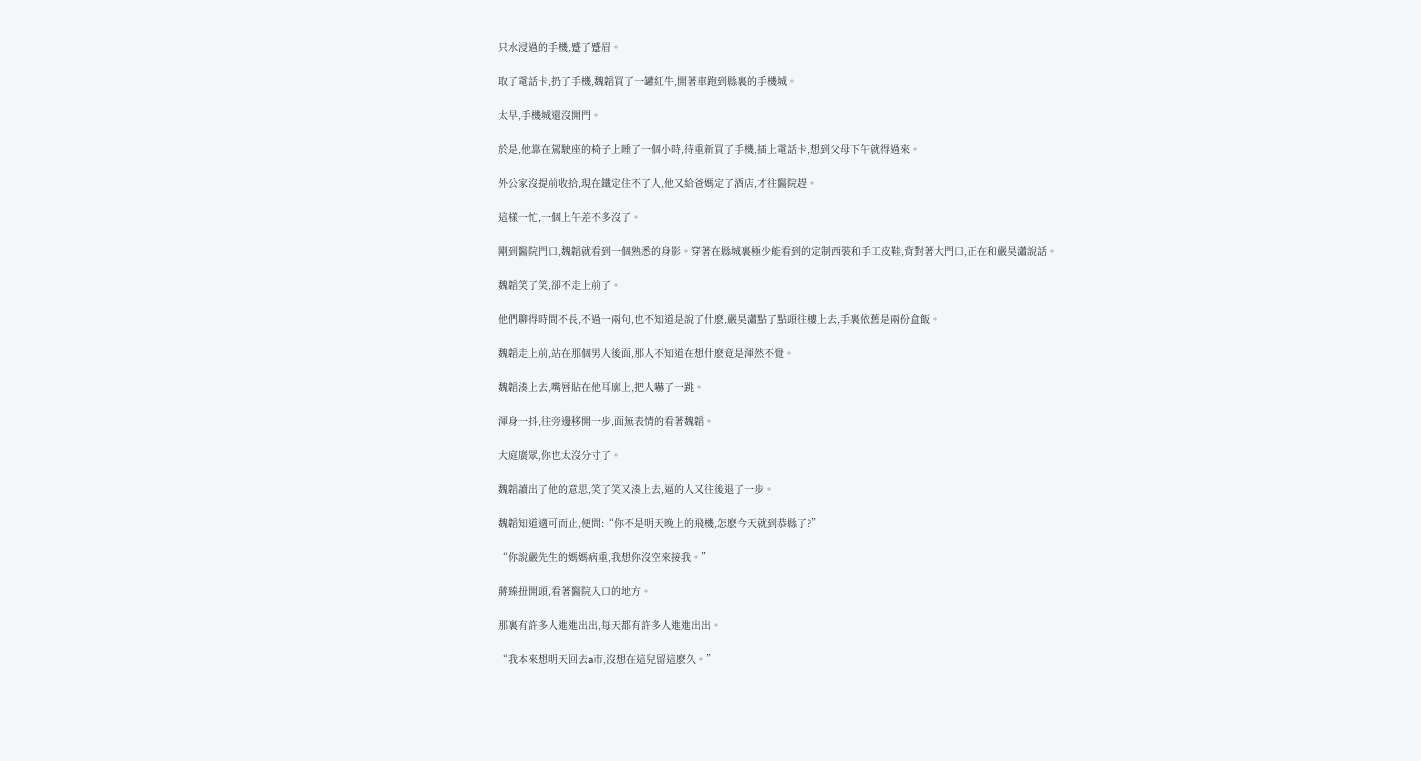只水浸過的手機,蹙了蹙眉。

取了電話卡,扔了手機,魏韜買了一罐紅牛,開著車跑到縣裏的手機城。

太早,手機城還沒開門。

於是,他靠在駕駛座的椅子上睡了一個小時,待重新買了手機,插上電話卡,想到父母下午就得過來。

外公家沒提前收拾,現在鐵定住不了人,他又給爸媽定了酒店,才往醫院趕。

這樣一忙,一個上午差不多沒了。

剛到醫院門口,魏韜就看到一個熟悉的身影。穿著在縣城裏極少能看到的定制西裝和手工皮鞋,背對著大門口,正在和嚴昊瀟說話。

魏韜笑了笑,卻不走上前了。

他們聊得時間不長,不過一兩句,也不知道是說了什麽,嚴昊瀟點了點頭往樓上去,手裏依舊是兩份盒飯。

魏韜走上前,站在那個男人後面,那人不知道在想什麽竟是渾然不覺。

魏韜湊上去,嘴唇貼在他耳廓上,把人嚇了一跳。

渾身一抖,往旁邊移開一步,面無表情的看著魏韜。

大庭廣眾,你也太沒分寸了。

魏韜讀出了他的意思,笑了笑又湊上去,逼的人又往後退了一步。

魏韜知道適可而止,便問:“你不是明天晚上的飛機,怎麽今天就到恭縣了?”

“你說嚴先生的媽媽病重,我想你沒空來接我。”

蔣臻扭開頭,看著醫院入口的地方。

那裏有許多人進進出出,每天都有許多人進進出出。

“我本來想明天回去a市,沒想在這兒留這麽久。”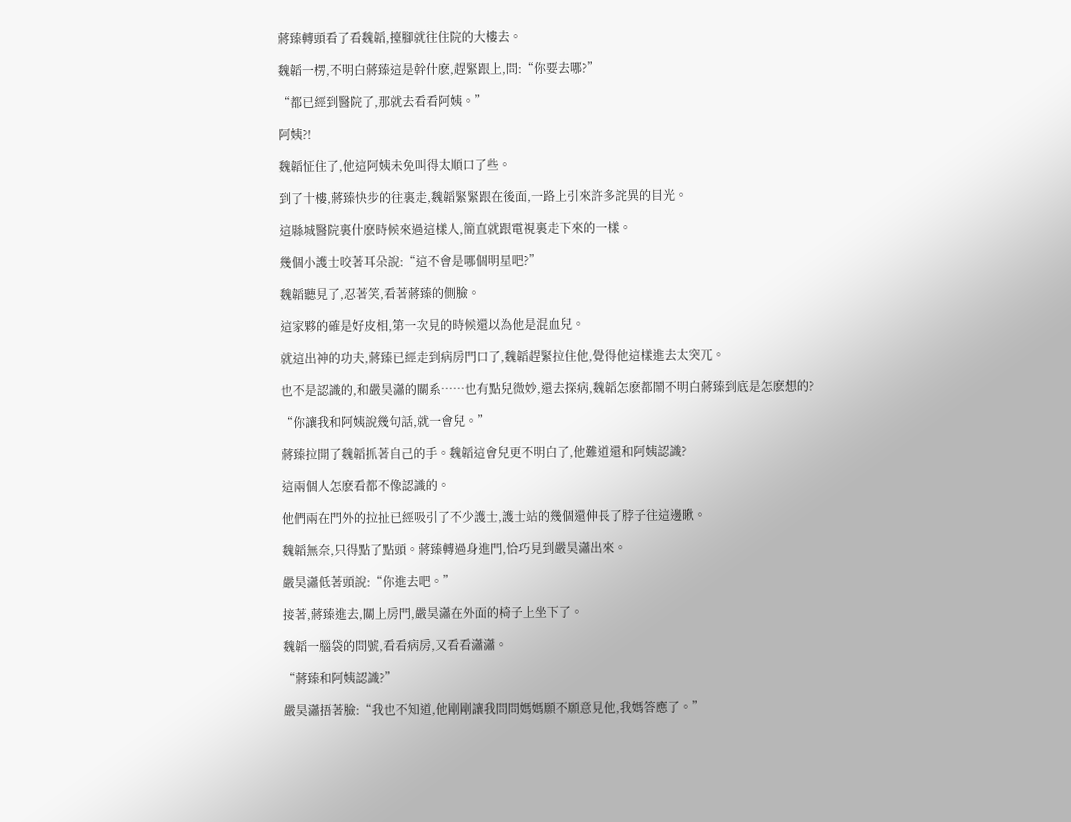蔣臻轉頭看了看魏韜,擡腳就往住院的大樓去。

魏韜一楞,不明白蔣臻這是幹什麽,趕緊跟上,問:“你要去哪?”

“都已經到醫院了,那就去看看阿姨。”

阿姨?!

魏韜怔住了,他這阿姨未免叫得太順口了些。

到了十樓,蔣臻快步的往裏走,魏韜緊緊跟在後面,一路上引來許多詫異的目光。

這縣城醫院裏什麽時候來過這樣人,簡直就跟電視裏走下來的一樣。

幾個小護士咬著耳朵說:“這不會是哪個明星吧?”

魏韜聽見了,忍著笑,看著蔣臻的側臉。

這家夥的確是好皮相,第一次見的時候還以為他是混血兒。

就這出神的功夫,蔣臻已經走到病房門口了,魏韜趕緊拉住他,覺得他這樣進去太突兀。

也不是認識的,和嚴昊瀟的關系……也有點兒微妙,還去探病,魏韜怎麽都鬧不明白蔣臻到底是怎麽想的?

“你讓我和阿姨說幾句話,就一會兒。”

蔣臻拉開了魏韜抓著自己的手。魏韜這會兒更不明白了,他難道還和阿姨認識?

這兩個人怎麽看都不像認識的。

他們兩在門外的拉扯已經吸引了不少護士,護士站的幾個還伸長了脖子往這邊瞅。

魏韜無奈,只得點了點頭。蔣臻轉過身進門,恰巧見到嚴昊瀟出來。

嚴昊瀟低著頭說:“你進去吧。”

接著,蔣臻進去,關上房門,嚴昊瀟在外面的椅子上坐下了。

魏韜一腦袋的問號,看看病房,又看看瀟瀟。

“蔣臻和阿姨認識?”

嚴昊瀟捂著臉:“我也不知道,他剛剛讓我問問媽媽願不願意見他,我媽答應了。”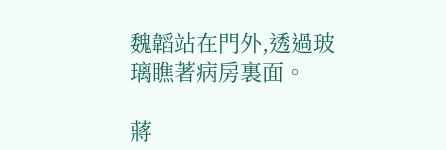魏韜站在門外,透過玻璃瞧著病房裏面。

蔣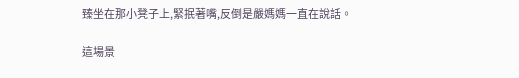臻坐在那小凳子上,緊抿著嘴,反倒是嚴媽媽一直在說話。

這場景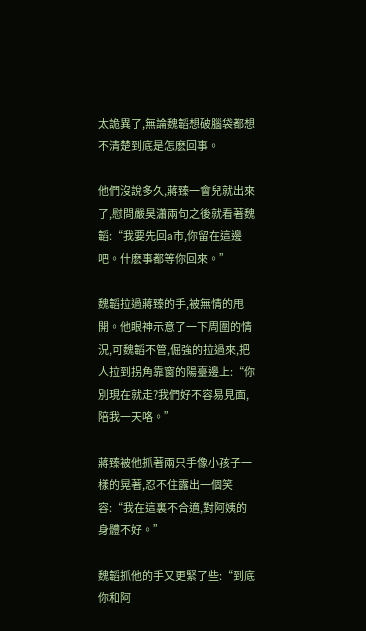太詭異了,無論魏韜想破腦袋都想不清楚到底是怎麽回事。

他們沒說多久,蔣臻一會兒就出來了,慰問嚴昊瀟兩句之後就看著魏韜:“我要先回a市,你留在這邊吧。什麽事都等你回來。”

魏韜拉過蔣臻的手,被無情的甩開。他眼神示意了一下周圍的情況,可魏韜不管,倔強的拉過來,把人拉到拐角靠窗的陽臺邊上:“你別現在就走?我們好不容易見面,陪我一天咯。”

蔣臻被他抓著兩只手像小孩子一樣的晃著,忍不住露出一個笑容:“我在這裏不合適,對阿姨的身體不好。”

魏韜抓他的手又更緊了些:“到底你和阿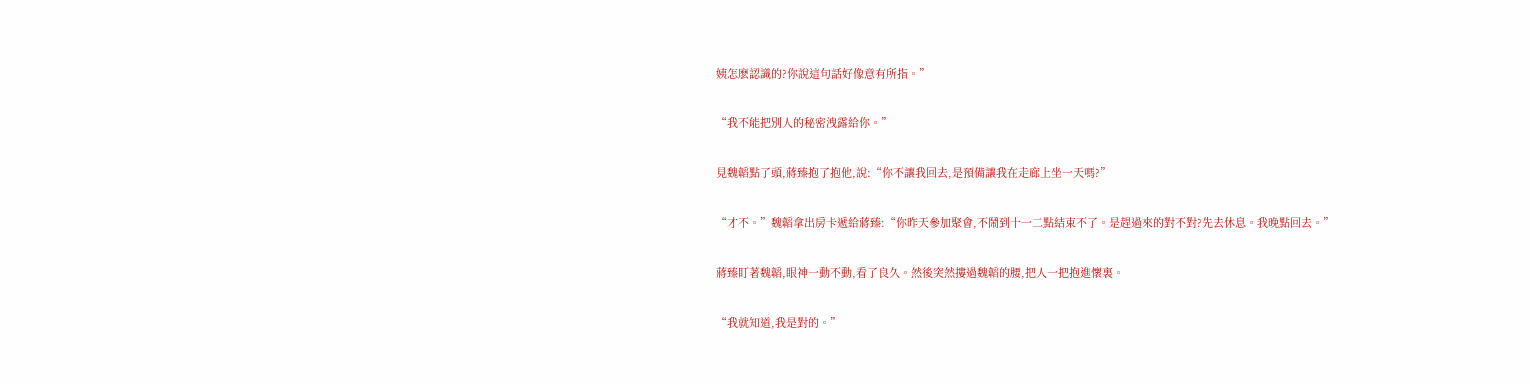姨怎麽認識的?你說這句話好像意有所指。”

“我不能把別人的秘密洩露給你。”

見魏韜點了頭,蔣臻抱了抱他,說:“你不讓我回去,是預備讓我在走廊上坐一天嗎?”

“才不。”魏韜拿出房卡遞給蔣臻:“你昨天參加聚會,不鬧到十一二點結束不了。是趕過來的對不對?先去休息。我晚點回去。”

蔣臻盯著魏韜,眼神一動不動,看了良久。然後突然摟過魏韜的腰,把人一把抱進懷裏。

“我就知道,我是對的。”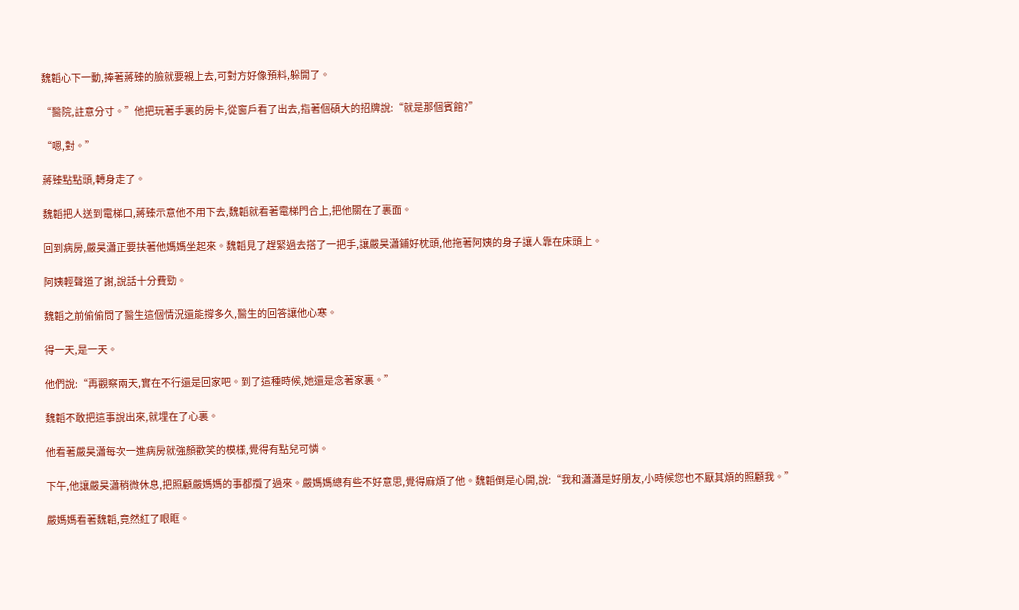魏韜心下一動,捧著蔣臻的臉就要親上去,可對方好像預料,躲開了。

“醫院,註意分寸。”他把玩著手裏的房卡,從窗戶看了出去,指著個碩大的招牌說:“就是那個賓館?”

“嗯,對。”

蔣臻點點頭,轉身走了。

魏韜把人送到電梯口,蔣臻示意他不用下去,魏韜就看著電梯門合上,把他關在了裏面。

回到病房,嚴昊瀟正要扶著他媽媽坐起來。魏韜見了趕緊過去搭了一把手,讓嚴昊瀟鋪好枕頭,他拖著阿姨的身子讓人靠在床頭上。

阿姨輕聲道了謝,說話十分費勁。

魏韜之前偷偷問了醫生這個情況還能撐多久,醫生的回答讓他心寒。

得一天,是一天。

他們說:“再觀察兩天,實在不行還是回家吧。到了這種時候,她還是念著家裏。”

魏韜不敢把這事說出來,就埋在了心裏。

他看著嚴昊瀟每次一進病房就強顏歡笑的模樣,覺得有點兒可憐。

下午,他讓嚴昊瀟稍微休息,把照顧嚴媽媽的事都攬了過來。嚴媽媽總有些不好意思,覺得麻煩了他。魏韜倒是心開,說:“我和瀟瀟是好朋友,小時候您也不厭其煩的照顧我。”

嚴媽媽看著魏韜,竟然紅了眼眶。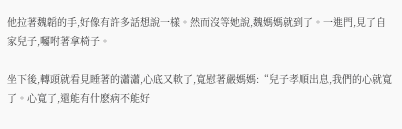他拉著魏韜的手,好像有許多話想說一樣。然而沒等她說,魏媽媽就到了。一進門,見了自家兒子,囑咐著拿椅子。

坐下後,轉頭就看見睡著的瀟瀟,心底又軟了,寬慰著嚴媽媽:“兒子孝順出息,我們的心就寬了。心寬了,還能有什麽病不能好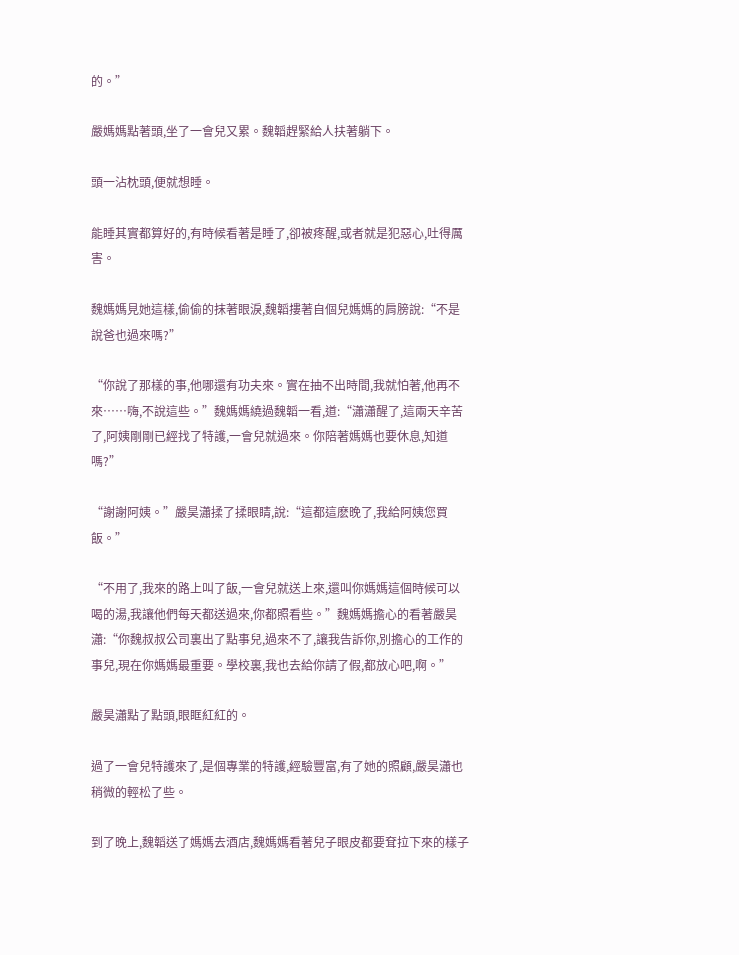的。”

嚴媽媽點著頭,坐了一會兒又累。魏韜趕緊給人扶著躺下。

頭一沾枕頭,便就想睡。

能睡其實都算好的,有時候看著是睡了,卻被疼醒,或者就是犯惡心,吐得厲害。

魏媽媽見她這樣,偷偷的抹著眼淚,魏韜摟著自個兒媽媽的肩膀說:“不是說爸也過來嗎?”

“你說了那樣的事,他哪還有功夫來。實在抽不出時間,我就怕著,他再不來……嗨,不說這些。”魏媽媽繞過魏韜一看,道:“瀟瀟醒了,這兩天辛苦了,阿姨剛剛已經找了特護,一會兒就過來。你陪著媽媽也要休息,知道嗎?”

“謝謝阿姨。”嚴昊瀟揉了揉眼睛,說:“這都這麽晚了,我給阿姨您買飯。”

“不用了,我來的路上叫了飯,一會兒就送上來,還叫你媽媽這個時候可以喝的湯,我讓他們每天都送過來,你都照看些。”魏媽媽擔心的看著嚴昊瀟:“你魏叔叔公司裏出了點事兒,過來不了,讓我告訴你,別擔心的工作的事兒,現在你媽媽最重要。學校裏,我也去給你請了假,都放心吧,啊。”

嚴昊瀟點了點頭,眼眶紅紅的。

過了一會兒特護來了,是個專業的特護,經驗豐富,有了她的照顧,嚴昊瀟也稍微的輕松了些。

到了晚上,魏韜送了媽媽去酒店,魏媽媽看著兒子眼皮都要耷拉下來的樣子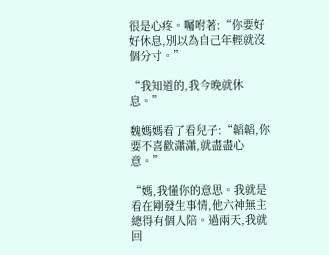很是心疼。囑咐著:“你要好好休息,別以為自己年輕就沒個分寸。”

“我知道的,我今晚就休息。”

魏媽媽看了看兒子:“韜韜,你要不喜歡瀟瀟,就盡盡心意。”

“媽,我懂你的意思。我就是看在剛發生事情,他六神無主總得有個人陪。過兩天,我就回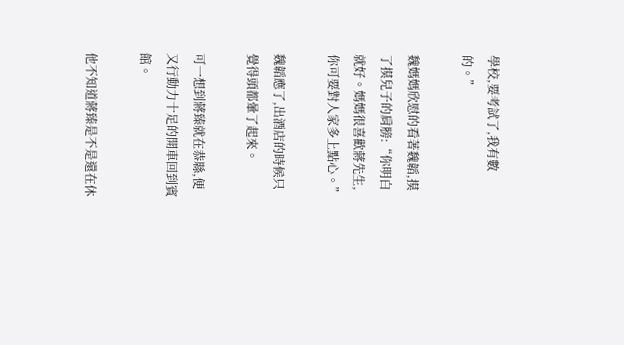學校,要考試了,我有數的。”

魏媽媽欣慰的看著魏韜,摸了摸兒子的肩膀:“你明白就好。媽媽很喜歡蔣先生,你可要對人家多上點心。”

魏韜應了,出酒店的時候只覺得頭都暈了起來。

可一想到蔣臻就在恭縣,便又行動力十足的開車回到賓館。

他不知道蔣臻是不是還在休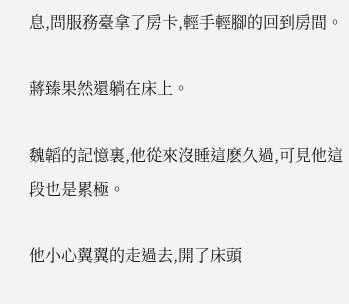息,問服務臺拿了房卡,輕手輕腳的回到房間。

蔣臻果然還躺在床上。

魏韜的記憶裏,他從來沒睡這麽久過,可見他這段也是累極。

他小心翼翼的走過去,開了床頭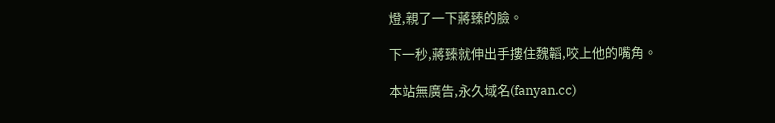燈,親了一下蔣臻的臉。

下一秒,蔣臻就伸出手摟住魏韜,咬上他的嘴角。

本站無廣告,永久域名(fanyan.cc)